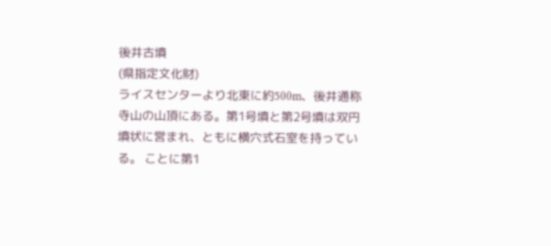後井古墳
(県指定文化財)
ライスセンターより北東に約500m、後井通称寺山の山頂にある。第1号墳と第2号墳は双円墳状に営まれ、ともに横穴式石室を持っている。 ことに第1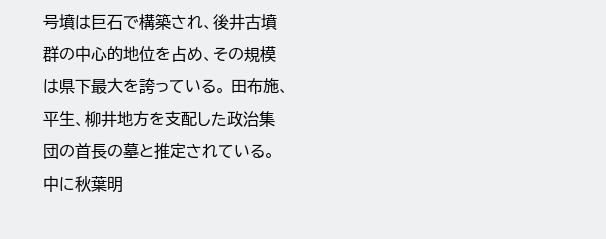号墳は巨石で構築され、後井古墳群の中心的地位を占め、その規模は県下最大を誇っている。 田布施、平生、柳井地方を支配した政治集団の首長の墓と推定されている。 中に秋葉明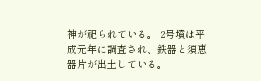神が祀られている。 2号墳は平成元年に調査され、鉄器と須恵器片が出土している。